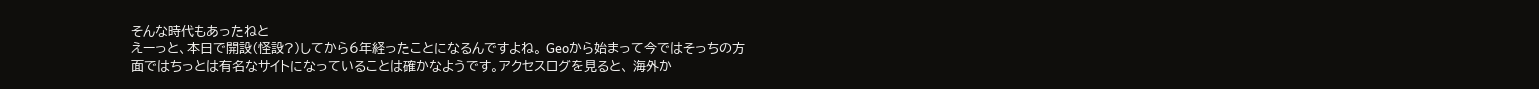そんな時代もあったねと
えーっと、本日で開設(怪設?)してから6年経ったことになるんですよね。 Geoから始まって今ではそっちの方面ではちっとは有名なサイトになっていることは確かなようです。アクセスログを見ると、 海外か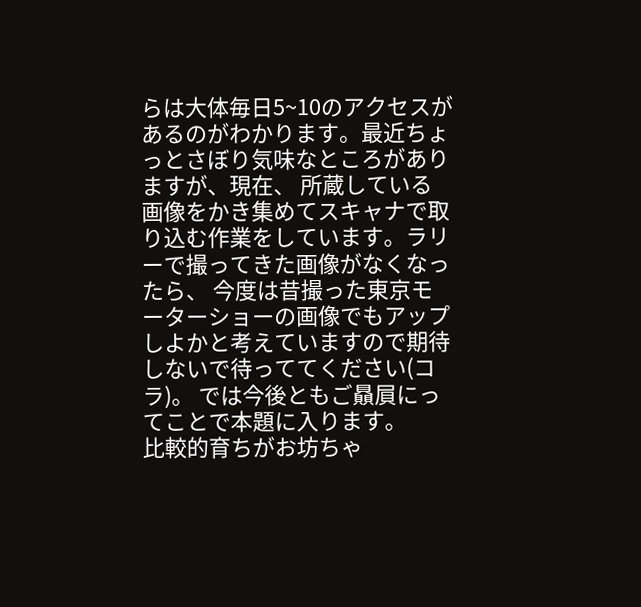らは大体毎日5~10のアクセスがあるのがわかります。最近ちょっとさぼり気味なところがありますが、現在、 所蔵している画像をかき集めてスキャナで取り込む作業をしています。ラリーで撮ってきた画像がなくなったら、 今度は昔撮った東京モーターショーの画像でもアップしよかと考えていますので期待しないで待っててください(コラ)。 では今後ともご贔屓にってことで本題に入ります。
比較的育ちがお坊ちゃ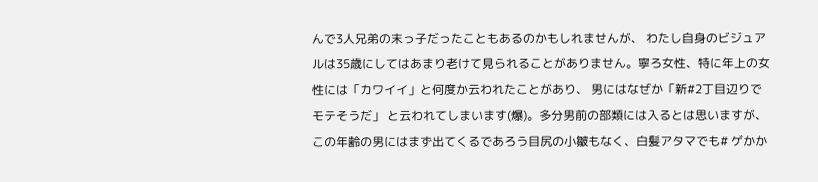んで3人兄弟の末っ子だったこともあるのかもしれませんが、 わたし自身のビジュアルは35歳にしてはあまり老けて見られることがありません。寧ろ女性、特に年上の女性には「カワイイ」と何度か云われたことがあり、 男にはなぜか「新#2丁目辺りでモテそうだ」 と云われてしまいます(爆)。多分男前の部類には入るとは思いますが、 この年齢の男にはまず出てくるであろう目尻の小皺もなく、白髪アタマでも# ゲかか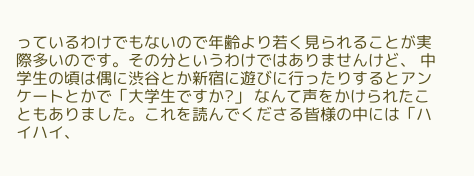っているわけでもないので年齢より若く見られることが実際多いのです。その分というわけではありませんけど、 中学生の頃は偶に渋谷とか新宿に遊びに行ったりするとアンケートとかで「大学生ですか?」 なんて声をかけられたこともありました。これを読んでくださる皆様の中には「ハイハイ、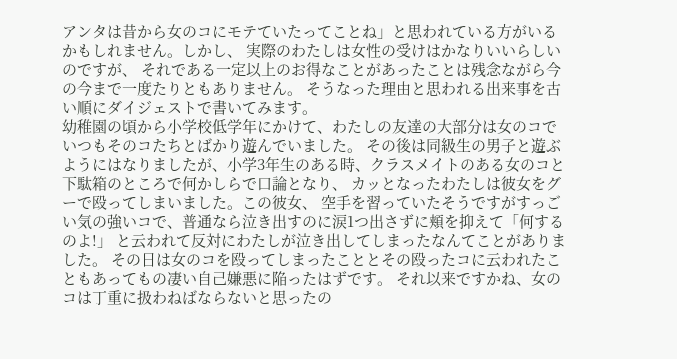アンタは昔から女のコにモテていたってことね」と思われている方がいるかもしれません。しかし、 実際のわたしは女性の受けはかなりいいらしいのですが、 それである一定以上のお得なことがあったことは残念ながら今の今まで一度たりともありません。 そうなった理由と思われる出来事を古い順にダイジェストで書いてみます。
幼稚園の頃から小学校低学年にかけて、わたしの友達の大部分は女のコでいつもそのコたちとばかり遊んでいました。 その後は同級生の男子と遊ぶようにはなりましたが、小学3年生のある時、クラスメイトのある女のコと下駄箱のところで何かしらで口論となり、 カッとなったわたしは彼女をグーで殴ってしまいました。この彼女、 空手を習っていたそうですがすっごい気の強いコで、普通なら泣き出すのに涙1つ出さずに頬を抑えて「何するのよ!」 と云われて反対にわたしが泣き出してしまったなんてことがありました。 その日は女のコを殴ってしまったこととその殴ったコに云われたこともあってもの凄い自己嫌悪に陥ったはずです。 それ以来ですかね、女のコは丁重に扱わねばならないと思ったの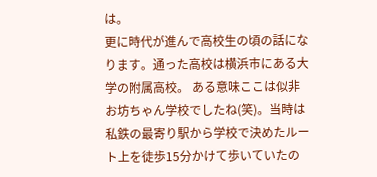は。
更に時代が進んで高校生の頃の話になります。通った高校は横浜市にある大学の附属高校。 ある意味ここは似非お坊ちゃん学校でしたね(笑)。当時は私鉄の最寄り駅から学校で決めたルート上を徒歩15分かけて歩いていたの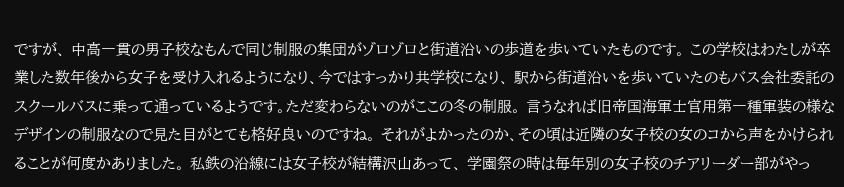ですが、 中高一貫の男子校なもんで同じ制服の集団がゾロゾロと街道沿いの歩道を歩いていたものです。 この学校はわたしが卒業した数年後から女子を受け入れるようになり、今ではすっかり共学校になり、 駅から街道沿いを歩いていたのもバス会社委託のスクールバスに乗って通っているようです。ただ変わらないのがここの冬の制服。 言うなれば旧帝国海軍士官用第一種軍装の様なデザインの制服なので見た目がとても格好良いのですね。 それがよかったのか、その頃は近隣の女子校の女のコから声をかけられることが何度かありました。 私鉄の沿線には女子校が結構沢山あって、 学園祭の時は毎年別の女子校のチアリーダー部がやっ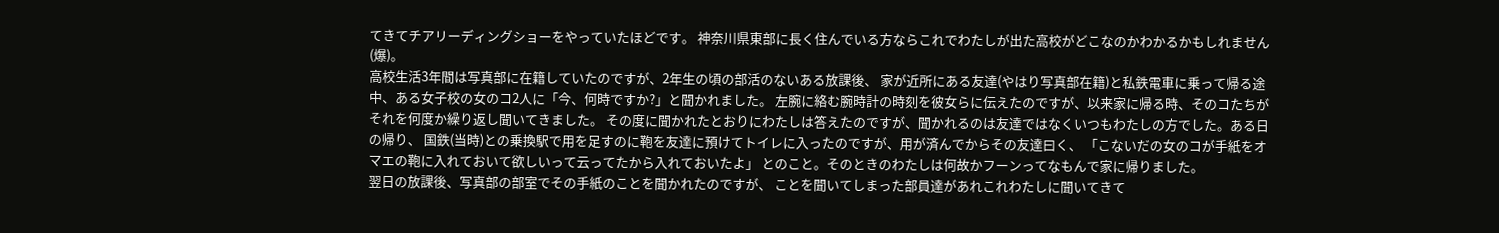てきてチアリーディングショーをやっていたほどです。 神奈川県東部に長く住んでいる方ならこれでわたしが出た高校がどこなのかわかるかもしれません(爆)。
高校生活3年間は写真部に在籍していたのですが、2年生の頃の部活のないある放課後、 家が近所にある友達(やはり写真部在籍)と私鉄電車に乗って帰る途中、ある女子校の女のコ2人に「今、何時ですか?」と聞かれました。 左腕に絡む腕時計の時刻を彼女らに伝えたのですが、以来家に帰る時、そのコたちがそれを何度か繰り返し聞いてきました。 その度に聞かれたとおりにわたしは答えたのですが、聞かれるのは友達ではなくいつもわたしの方でした。ある日の帰り、 国鉄(当時)との乗換駅で用を足すのに鞄を友達に預けてトイレに入ったのですが、用が済んでからその友達曰く、 「こないだの女のコが手紙をオマエの鞄に入れておいて欲しいって云ってたから入れておいたよ」 とのこと。そのときのわたしは何故かフーンってなもんで家に帰りました。
翌日の放課後、写真部の部室でその手紙のことを聞かれたのですが、 ことを聞いてしまった部員達があれこれわたしに聞いてきて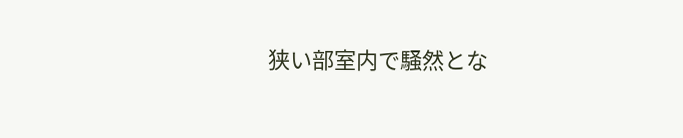狭い部室内で騒然とな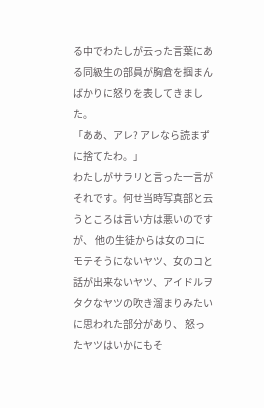る中でわたしが云った言葉にある同級生の部員が胸倉を掴まんばかりに怒りを表してきました。
「ああ、アレ? アレなら読まずに捨てたわ。」
わたしがサラリと言った一言がそれです。何せ当時写真部と云うところは言い方は悪いのですが、 他の生徒からは女のコにモテそうにないヤツ、女のコと話が出来ないヤツ、アイドルヲタクなヤツの吹き溜まりみたいに思われた部分があり、 怒ったヤツはいかにもそ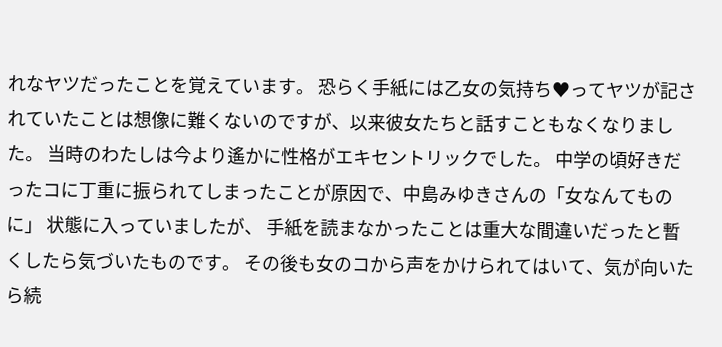れなヤツだったことを覚えています。 恐らく手紙には乙女の気持ち♥ってヤツが記されていたことは想像に難くないのですが、以来彼女たちと話すこともなくなりました。 当時のわたしは今より遙かに性格がエキセントリックでした。 中学の頃好きだったコに丁重に振られてしまったことが原因で、中島みゆきさんの「女なんてものに」 状態に入っていましたが、 手紙を読まなかったことは重大な間違いだったと暫くしたら気づいたものです。 その後も女のコから声をかけられてはいて、気が向いたら続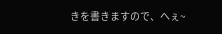きを書きますので、へぇ~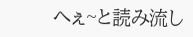へぇ~と読み流し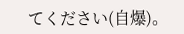てください(自爆)。